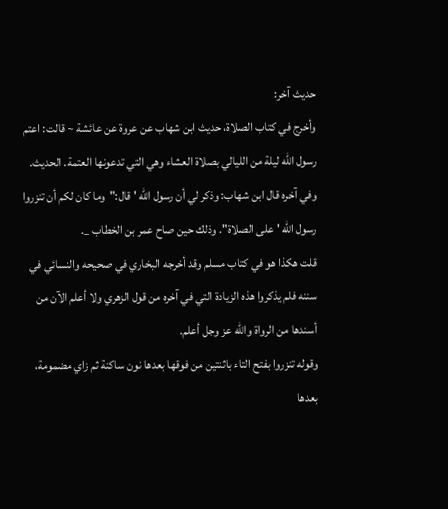حديث آخر:
وأخرج في كتاب الصلاة، حديث ابن شهاب عن عروة عن عائشة ~ قالت: اعتم رسول الله ليلة من الليالي بصلاة العشاء وهي التي تدعونها العتمة. الحديث. وفي آخره قال ابن شهاب: وذكر لي أن رسول الله ' قال:"وما كان لكم أن تنزروا رسول الله ' على الصلاة". وذلك حين صاح عمر بن الخطاب _.
قلت هكذا هو في كتاب مسلم وقد أخرجه البخاري في صحيحه والنسائي في سننه فلم يذكروا هذه الزيادة التي في آخره من قول الزهري ولا أعلم الآن من أسندها من الرواة والله عز وجل أعلم.
وقوله تنزروا بفتح التاء باثنتين من فوقها بعدها نون ساكنة ثم زاي مضمومة، بعدها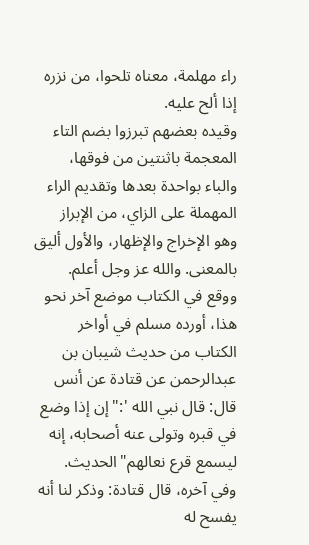راء مهلمة، معناه تلحوا، من نزره إذا ألح عليه.
وقيده بعضهم تبرزوا بضم التاء المعجمة باثنتين من فوقها، والباء بواحدة بعدها وتقديم الراء المهملة على الزاي، من الإبراز وهو الإخراج والإظهار، والأول أليق بالمعنى. والله عز وجل أعلم.
ووقع في الكتاب موضع آخر نحو هذا، أورده مسلم في أواخر الكتاب من حديث شيبان بن عبدالرحمن عن قتادة عن أنس قال: قال نبي الله ':"إن إذا وضع في قبره وتولى عنه أصحابه، إنه ليسمع قرع نعالهم"الحديث.
وفي آخره، قال قتادة: وذكر لنا أنه يفسح له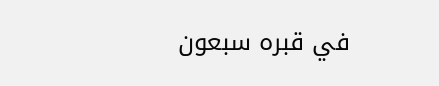في قبره سبعون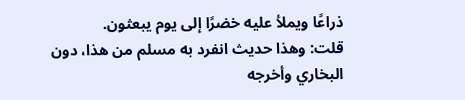ذراعًا ويملأ عليه خضرًا إلى يوم يبعثون.
قلت: وهذا حديث انفرد به مسلم من هذا، دون البخاري وأخرجه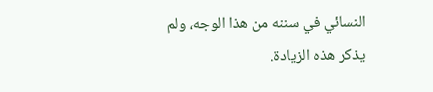النسائي في سننه من هذا الوجه، ولم يذكر هذه الزيادة.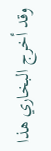وقد أخرج البخاري هذا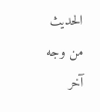الحديث من وجه آخر